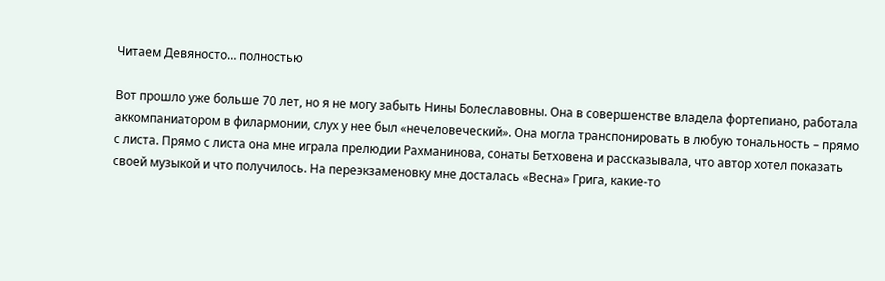Читаем Девяносто… полностью

Вот прошло уже больше 70 лет, но я не могу забыть Нины Болеславовны. Она в совершенстве владела фортепиано, работала аккомпаниатором в филармонии, слух у нее был «нечеловеческий». Она могла транспонировать в любую тональность – прямо с листа. Прямо с листа она мне играла прелюдии Рахманинова, сонаты Бетховена и рассказывала, что автор хотел показать своей музыкой и что получилось. На переэкзаменовку мне досталась «Весна» Грига, какие-то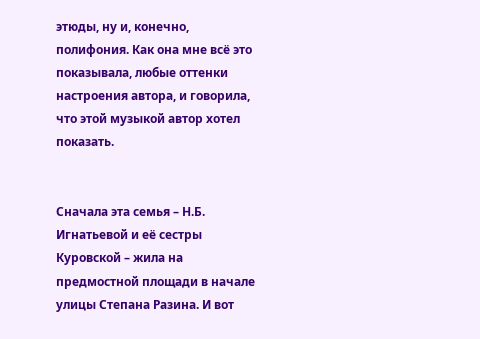этюды, ну и, конечно, полифония. Как она мне всё это показывала, любые оттенки настроения автора, и говорила, что этой музыкой автор хотел показать.


Сначала эта семья – Н.Б. Игнатьевой и её сестры Куровской – жила на предмостной площади в начале улицы Степана Разина. И вот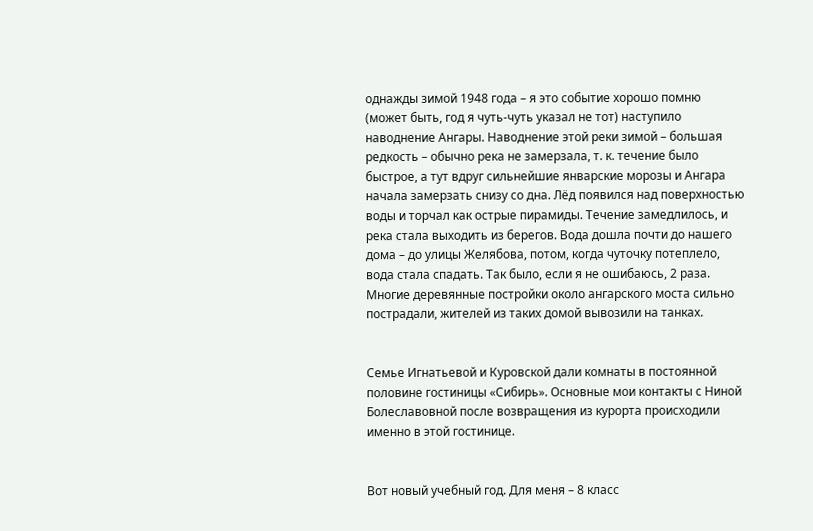однажды зимой 1948 года – я это событие хорошо помню (может быть, год я чуть-чуть указал не тот) наступило наводнение Ангары. Наводнение этой реки зимой – большая редкость – обычно река не замерзала, т. к. течение было быстрое, а тут вдруг сильнейшие январские морозы и Ангара начала замерзать снизу со дна. Лёд появился над поверхностью воды и торчал как острые пирамиды. Течение замедлилось, и река стала выходить из берегов. Вода дошла почти до нашего дома – до улицы Желябова, потом, когда чуточку потеплело, вода стала спадать. Так было, если я не ошибаюсь, 2 раза. Многие деревянные постройки около ангарского моста сильно пострадали, жителей из таких домой вывозили на танках.


Семье Игнатьевой и Куровской дали комнаты в постоянной половине гостиницы «Сибирь». Основные мои контакты с Ниной Болеславовной после возвращения из курорта происходили именно в этой гостинице.


Вот новый учебный год. Для меня – 8 класс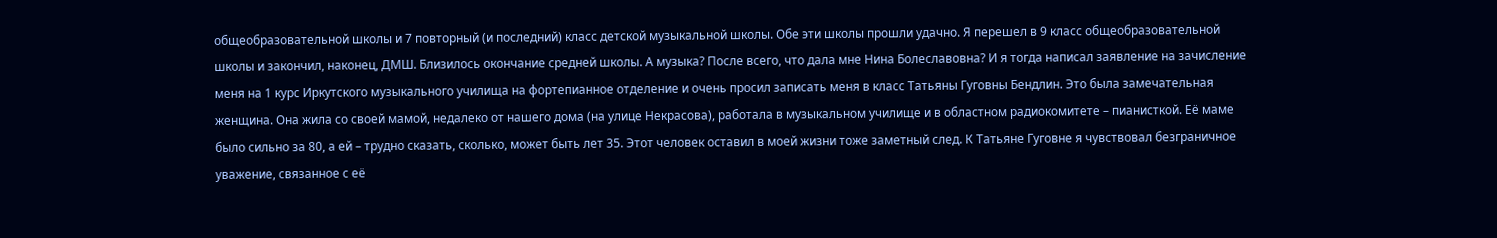общеобразовательной школы и 7 повторный (и последний) класс детской музыкальной школы. Обе эти школы прошли удачно. Я перешел в 9 класс общеобразовательной школы и закончил, наконец, ДМШ. Близилось окончание средней школы. А музыка? После всего, что дала мне Нина Болеславовна? И я тогда написал заявление на зачисление меня на 1 курс Иркутского музыкального училища на фортепианное отделение и очень просил записать меня в класс Татьяны Гуговны Бендлин. Это была замечательная женщина. Она жила со своей мамой, недалеко от нашего дома (на улице Некрасова), работала в музыкальном училище и в областном радиокомитете – пианисткой. Её маме было сильно за 80, а ей – трудно сказать, сколько, может быть лет 35. Этот человек оставил в моей жизни тоже заметный след. К Татьяне Гуговне я чувствовал безграничное уважение, связанное с её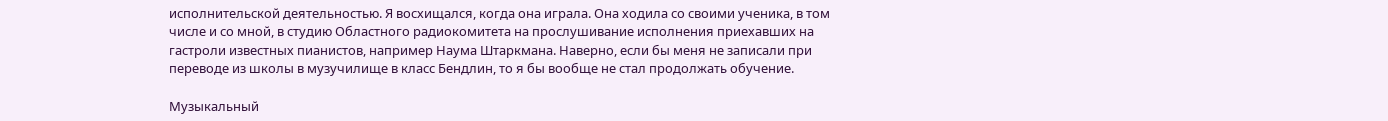исполнительской деятельностью. Я восхищался, когда она играла. Она ходила со своими ученика, в том числе и со мной, в студию Областного радиокомитета на прослушивание исполнения приехавших на гастроли известных пианистов, например Наума Штаркмана. Наверно, если бы меня не записали при переводе из школы в музучилище в класс Бендлин, то я бы вообще не стал продолжать обучение.

Музыкальный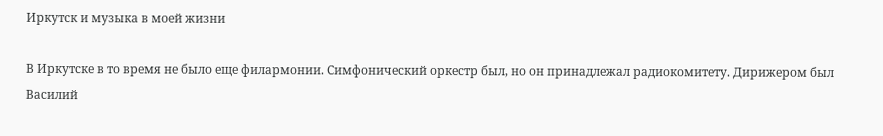Иркутск и музыка в моей жизни

В Иркутске в то время не было еще филармонии. Симфонический оркестр был, но он принадлежал радиокомитету. Дирижером был Василий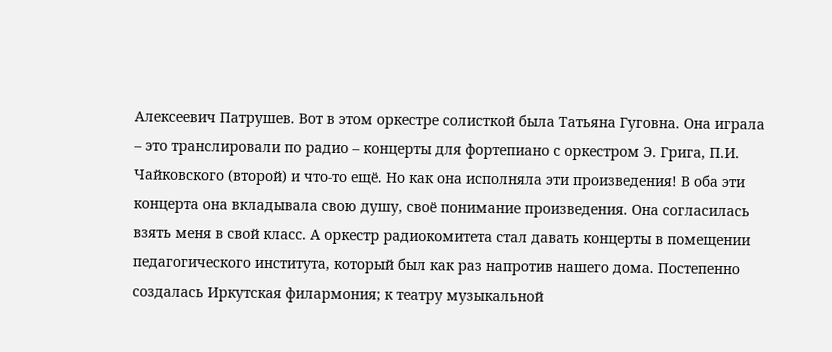Алексеевич Патрушев. Вот в этом оркестре солисткой была Татьяна Гуговна. Она играла – это транслировали по радио – концерты для фортепиано с оркестром Э. Грига, П.И. Чайковского (второй) и что-то ещё. Но как она исполняла эти произведения! В оба эти концерта она вкладывала свою душу, своё понимание произведения. Она согласилась взять меня в свой класс. А оркестр радиокомитета стал давать концерты в помещении педагогического института, который был как раз напротив нашего дома. Постепенно создалась Иркутская филармония; к театру музыкальной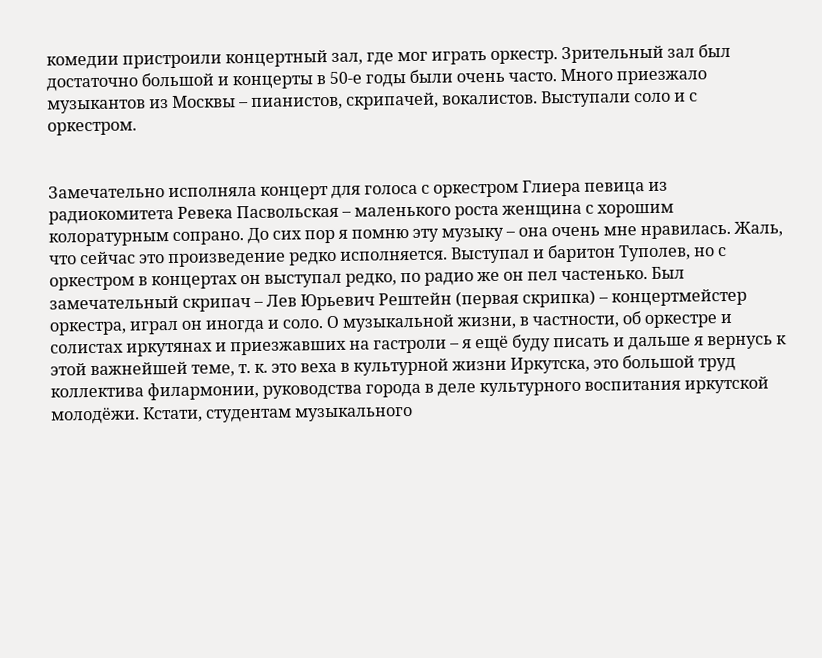комедии пристроили концертный зал, где мог играть оркестр. Зрительный зал был достаточно большой и концерты в 50-е годы были очень часто. Много приезжало музыкантов из Москвы – пианистов, скрипачей, вокалистов. Выступали соло и с оркестром.


Замечательно исполняла концерт для голоса с оркестром Глиера певица из радиокомитета Ревека Пасвольская – маленького роста женщина с хорошим колоратурным сопрано. До сих пор я помню эту музыку – она очень мне нравилась. Жаль, что сейчас это произведение редко исполняется. Выступал и баритон Туполев, но с оркестром в концертах он выступал редко, по радио же он пел частенько. Был замечательный скрипач – Лев Юрьевич Рештейн (первая скрипка) – концертмейстер оркестра, играл он иногда и соло. О музыкальной жизни, в частности, об оркестре и солистах иркутянах и приезжавших на гастроли – я ещё буду писать и дальше я вернусь к этой важнейшей теме, т. к. это веха в культурной жизни Иркутска, это большой труд коллектива филармонии, руководства города в деле культурного воспитания иркутской молодёжи. Кстати, студентам музыкального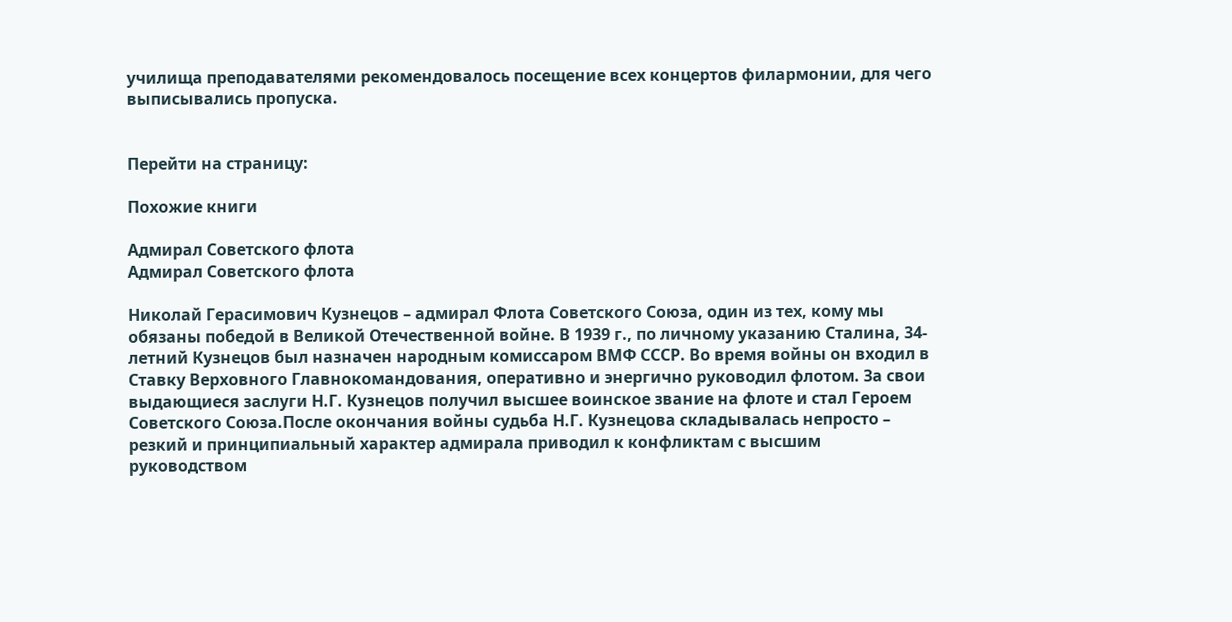училища преподавателями рекомендовалось посещение всех концертов филармонии, для чего выписывались пропуска.


Перейти на страницу:

Похожие книги

Адмирал Советского флота
Адмирал Советского флота

Николай Герасимович Кузнецов – адмирал Флота Советского Союза, один из тех, кому мы обязаны победой в Великой Отечественной войне. В 1939 г., по личному указанию Сталина, 34-летний Кузнецов был назначен народным комиссаром ВМФ СССР. Во время войны он входил в Ставку Верховного Главнокомандования, оперативно и энергично руководил флотом. За свои выдающиеся заслуги Н.Г. Кузнецов получил высшее воинское звание на флоте и стал Героем Советского Союза.После окончания войны судьба Н.Г. Кузнецова складывалась непросто – резкий и принципиальный характер адмирала приводил к конфликтам с высшим руководством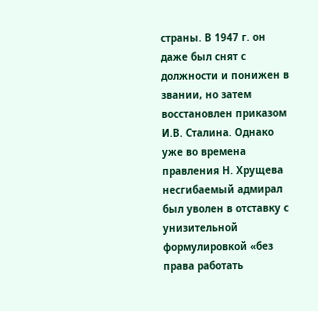страны. В 1947 г. он даже был снят с должности и понижен в звании, но затем восстановлен приказом И.В. Сталина. Однако уже во времена правления Н. Хрущева несгибаемый адмирал был уволен в отставку с унизительной формулировкой «без права работать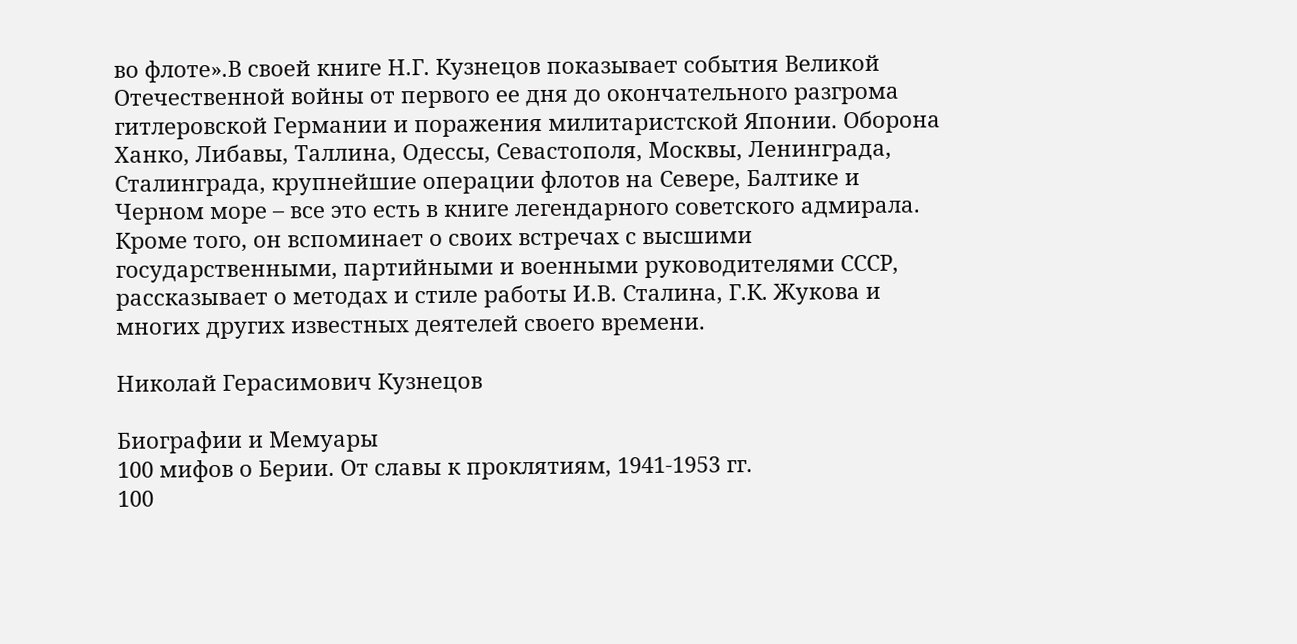во флоте».В своей книге Н.Г. Кузнецов показывает события Великой Отечественной войны от первого ее дня до окончательного разгрома гитлеровской Германии и поражения милитаристской Японии. Оборона Ханко, Либавы, Таллина, Одессы, Севастополя, Москвы, Ленинграда, Сталинграда, крупнейшие операции флотов на Севере, Балтике и Черном море – все это есть в книге легендарного советского адмирала. Кроме того, он вспоминает о своих встречах с высшими государственными, партийными и военными руководителями СССР, рассказывает о методах и стиле работы И.В. Сталина, Г.К. Жукова и многих других известных деятелей своего времени.

Николай Герасимович Кузнецов

Биографии и Мемуары
100 мифов о Берии. От славы к проклятиям, 1941-1953 гг.
100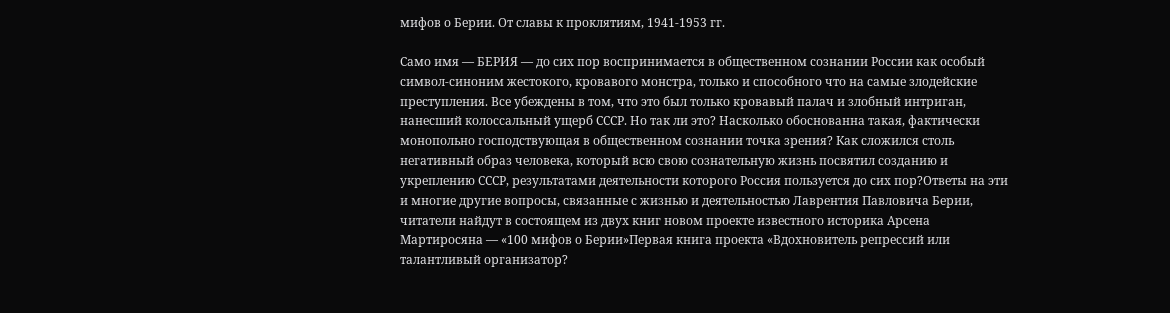мифов о Берии. От славы к проклятиям, 1941-1953 гг.

Само имя — БЕРИЯ — до сих пор воспринимается в общественном сознании России как особый символ-синоним жестокого, кровавого монстра, только и способного что на самые злодейские преступления. Все убеждены в том, что это был только кровавый палач и злобный интриган, нанесший колоссальный ущерб СССР. Но так ли это? Насколько обоснованна такая, фактически монопольно господствующая в общественном сознании точка зрения? Как сложился столь негативный образ человека, который всю свою сознательную жизнь посвятил созданию и укреплению СССР, результатами деятельности которого Россия пользуется до сих пор?Ответы на эти и многие другие вопросы, связанные с жизнью и деятельностью Лаврентия Павловича Берии, читатели найдут в состоящем из двух книг новом проекте известного историка Арсена Мартиросяна — «100 мифов о Берии»Первая книга проекта «Вдохновитель репрессий или талантливый организатор?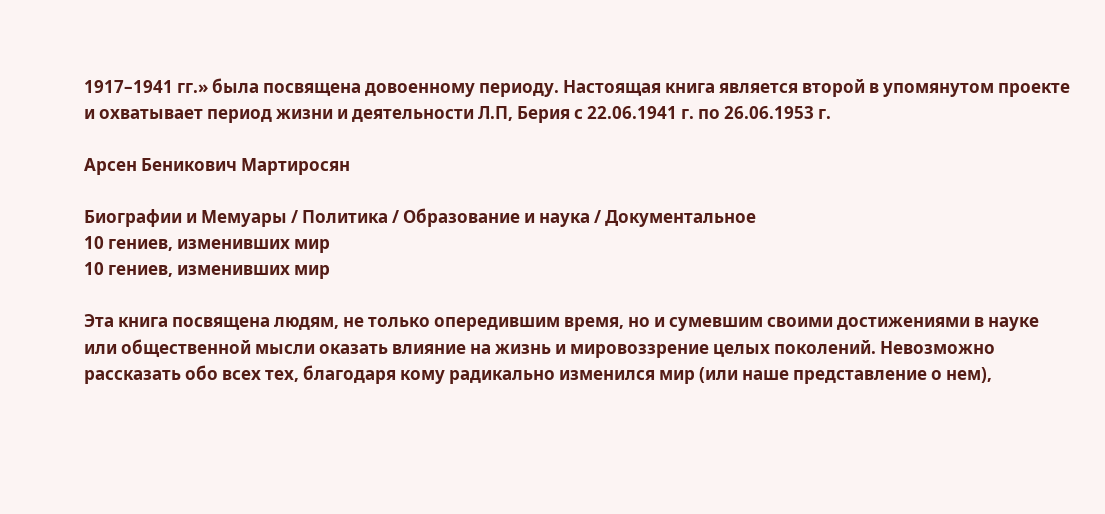1917–1941 гг.» была посвящена довоенному периоду. Настоящая книга является второй в упомянутом проекте и охватывает период жизни и деятельности Л.П, Берия с 22.06.1941 г. по 26.06.1953 г.

Арсен Беникович Мартиросян

Биографии и Мемуары / Политика / Образование и наука / Документальное
10 гениев, изменивших мир
10 гениев, изменивших мир

Эта книга посвящена людям, не только опередившим время, но и сумевшим своими достижениями в науке или общественной мысли оказать влияние на жизнь и мировоззрение целых поколений. Невозможно рассказать обо всех тех, благодаря кому радикально изменился мир (или наше представление о нем),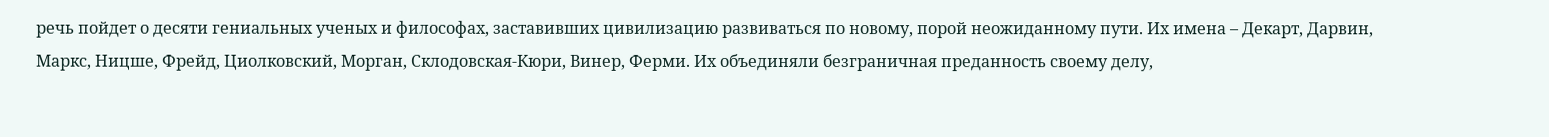речь пойдет о десяти гениальных ученых и философах, заставивших цивилизацию развиваться по новому, порой неожиданному пути. Их имена – Декарт, Дарвин, Маркс, Ницше, Фрейд, Циолковский, Морган, Склодовская-Кюри, Винер, Ферми. Их объединяли безграничная преданность своему делу,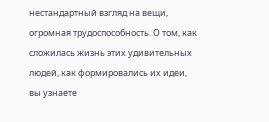нестандартный взгляд на вещи, огромная трудоспособность. О том, как сложилась жизнь этих удивительных людей, как формировались их идеи, вы узнаете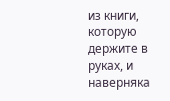из книги, которую держите в руках, и наверняка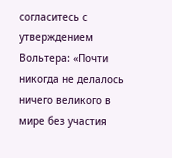согласитесь с утверждением Вольтера: «Почти никогда не делалось ничего великого в мире без участия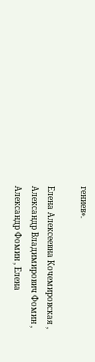гениев».

Елена Алексеевна Кочемировская , Александр Владимирович Фомин , Александр Фомин , Елена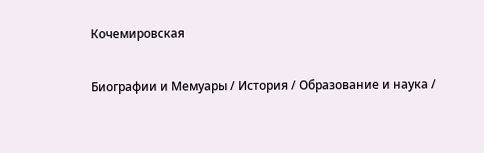Кочемировская

Биографии и Мемуары / История / Образование и наука /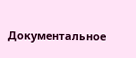Документальное